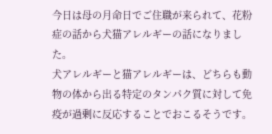今日は母の月命日でご住職が来られて、花粉症の話から犬猫アレルギーの話になりました。
犬アレルギーと猫アレルギーは、どちらも動物の体から出る特定のタンパク質に対して免疫が過剰に反応することでおこるそうです。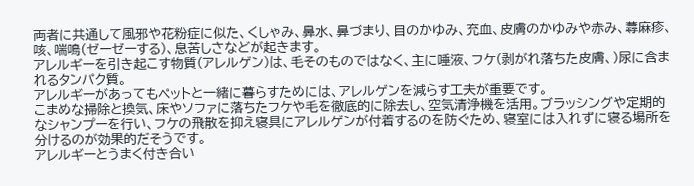両者に共通して風邪や花粉症に似た、くしゃみ、鼻水、鼻づまり、目のかゆみ、充血、皮膚のかゆみや赤み、蕁麻疹、咳、喘鳴(ゼーゼーする)、息苦しさなどが起きます。
アレルギーを引き起こす物質(アレルゲン)は、毛そのものではなく、主に唾液、フケ(剥がれ落ちた皮膚、)尿に含まれるタンパク質。
アレルギーがあってもペットと一緒に暮らすためには、アレルゲンを減らす工夫が重要です。
こまめな掃除と換気、床やソファに落ちたフケや毛を徹底的に除去し、空気清浄機を活用。ブラッシングや定期的なシャンプーを行い、フケの飛散を抑え寝具にアレルゲンが付着するのを防ぐため、寝室には入れずに寝る場所を分けるのが効果的だそうです。
アレルギーとうまく付き合い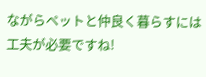ながらペットと仲良く暮らすには工夫が必要ですね!